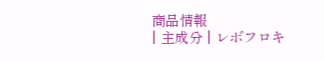商品情報
| 主成分 | レボフロキ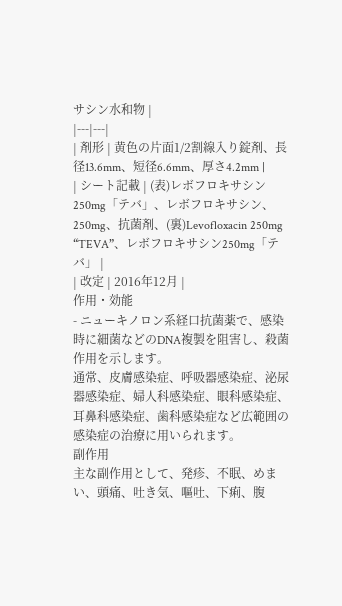サシン水和物 |
|---|---|
| 剤形 | 黄色の片面1/2割線入り錠剤、長径13.6mm、短径6.6mm、厚さ4.2mm |
| シート記載 | (表)レボフロキサシン250mg「テバ」、レボフロキサシン、250mg、抗菌剤、(裏)Levofloxacin 250mg “TEVA”、レボフロキサシン250mg「テバ」 |
| 改定 | 2016年12月 |
作用・効能
- ニューキノロン系経口抗菌薬で、感染時に細菌などのDNA複製を阻害し、殺菌作用を示します。
通常、皮膚感染症、呼吸器感染症、泌尿器感染症、婦人科感染症、眼科感染症、耳鼻科感染症、歯科感染症など広範囲の感染症の治療に用いられます。
副作用
主な副作用として、発疹、不眠、めまい、頭痛、吐き気、嘔吐、下痢、腹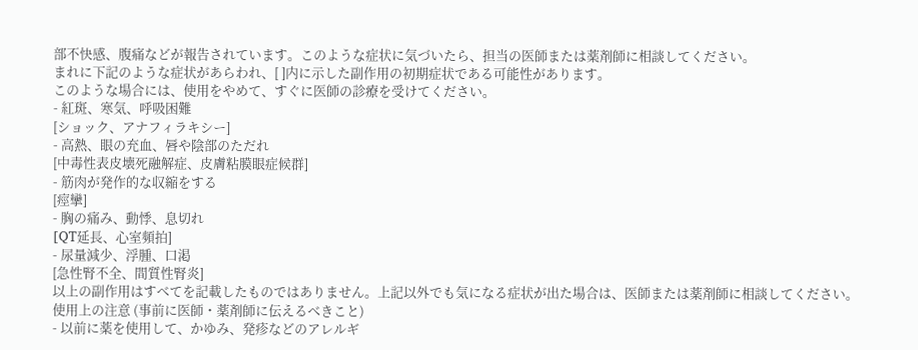部不快感、腹痛などが報告されています。このような症状に気づいたら、担当の医師または薬剤師に相談してください。
まれに下記のような症状があらわれ、[ ]内に示した副作用の初期症状である可能性があります。
このような場合には、使用をやめて、すぐに医師の診療を受けてください。
- 紅斑、寒気、呼吸困難
[ショック、アナフィラキシー]
- 高熱、眼の充血、唇や陰部のただれ
[中毒性表皮壊死融解症、皮膚粘膜眼症候群]
- 筋肉が発作的な収縮をする
[痙攣]
- 胸の痛み、動悸、息切れ
[QT延長、心室頻拍]
- 尿量減少、浮腫、口渇
[急性腎不全、間質性腎炎]
以上の副作用はすべてを記載したものではありません。上記以外でも気になる症状が出た場合は、医師または薬剤師に相談してください。
使用上の注意 (事前に医師・薬剤師に伝えるべきこと)
- 以前に薬を使用して、かゆみ、発疹などのアレルギ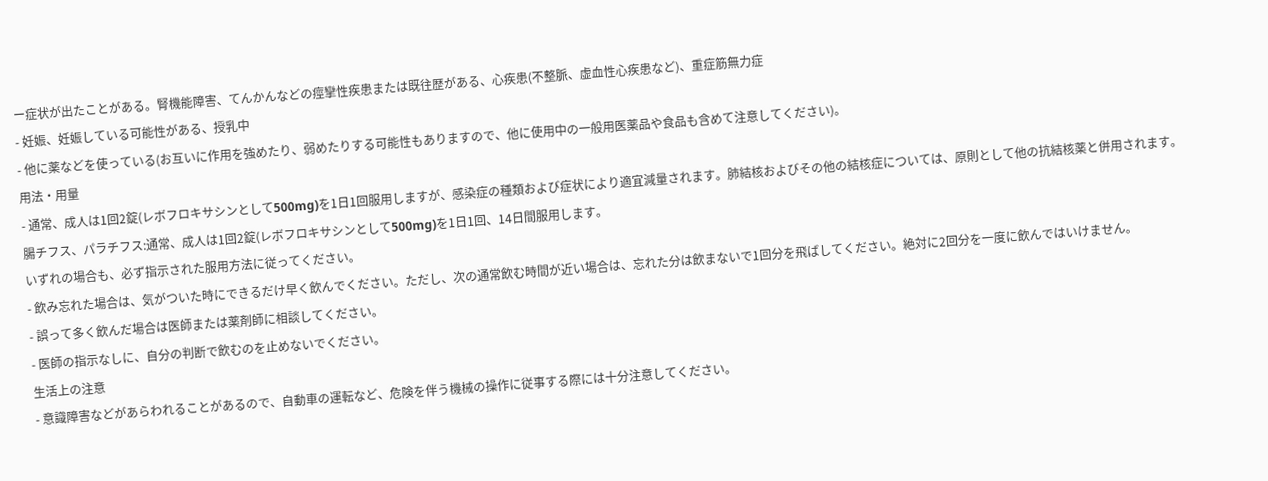ー症状が出たことがある。腎機能障害、てんかんなどの痙攣性疾患または既往歴がある、心疾患(不整脈、虚血性心疾患など)、重症筋無力症
- 妊娠、妊娠している可能性がある、授乳中
- 他に薬などを使っている(お互いに作用を強めたり、弱めたりする可能性もありますので、他に使用中の一般用医薬品や食品も含めて注意してください)。
用法・用量
- 通常、成人は1回2錠(レボフロキサシンとして500mg)を1日1回服用しますが、感染症の種類および症状により適宜減量されます。肺結核およびその他の結核症については、原則として他の抗結核薬と併用されます。
腸チフス、パラチフス:通常、成人は1回2錠(レボフロキサシンとして500mg)を1日1回、14日間服用します。
いずれの場合も、必ず指示された服用方法に従ってください。
- 飲み忘れた場合は、気がついた時にできるだけ早く飲んでください。ただし、次の通常飲む時間が近い場合は、忘れた分は飲まないで1回分を飛ばしてください。絶対に2回分を一度に飲んではいけません。
- 誤って多く飲んだ場合は医師または薬剤師に相談してください。
- 医師の指示なしに、自分の判断で飲むのを止めないでください。
生活上の注意
- 意識障害などがあらわれることがあるので、自動車の運転など、危険を伴う機械の操作に従事する際には十分注意してください。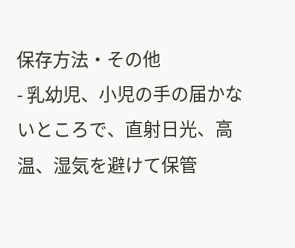保存方法・その他
- 乳幼児、小児の手の届かないところで、直射日光、高温、湿気を避けて保管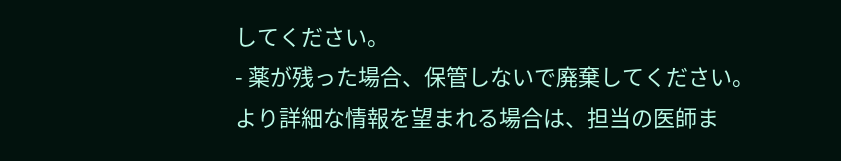してください。
- 薬が残った場合、保管しないで廃棄してください。
より詳細な情報を望まれる場合は、担当の医師ま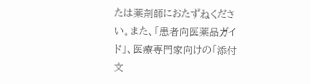たは薬剤師におたずねください。また、「患者向医薬品ガイド」、医療専門家向けの「添付文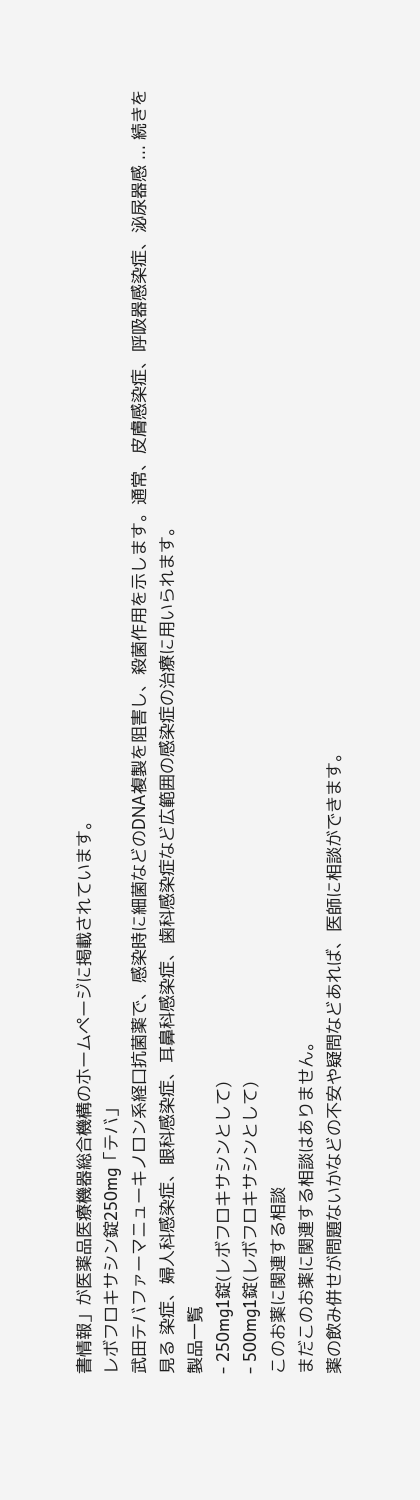書情報」が医薬品医療機器総合機構のホームページに掲載されています。
レボフロキサシン錠250mg「テバ」
武田テバファーマニューキノロン系経口抗菌薬で、感染時に細菌などのDNA複製を阻害し、殺菌作用を示します。通常、皮膚感染症、呼吸器感染症、泌尿器感 ... 続きを見る 染症、婦人科感染症、眼科感染症、耳鼻科感染症、歯科感染症など広範囲の感染症の治療に用いられます。
製品一覧
- 250mg1錠(レボフロキサシンとして)
- 500mg1錠(レボフロキサシンとして)
このお薬に関連する相談
まだこのお薬に関連する相談はありません。
薬の飲み併せが問題ないかなどの不安や疑問などあれば、医師に相談ができます。